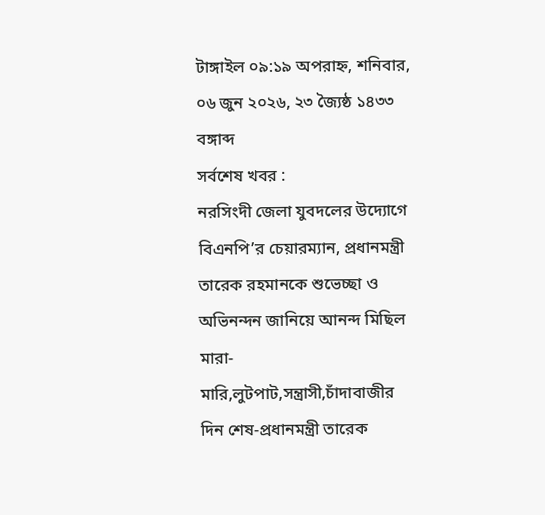টাঙ্গাইল ০৯:১৯ অপরাহ্ন, শনিবার, ০৬ জুন ২০২৬, ২৩ জ্যৈষ্ঠ ১৪৩৩ বঙ্গাব্দ
সর্বশেষ খবর :
নরসিংদী জেলা যুবদলের উদ্যোগে বিএনপি’র চেয়ারম্যান, প্রধানমন্ত্রী তারেক রহমানকে শুভেচ্ছা ও অভিনন্দন জানিয়ে আনন্দ মিছিল মারা-মারি,লুটপাট,সন্ত্রাসী,চাঁদাবাজীর দিন শেষ-প্রধানমন্ত্রী তারেক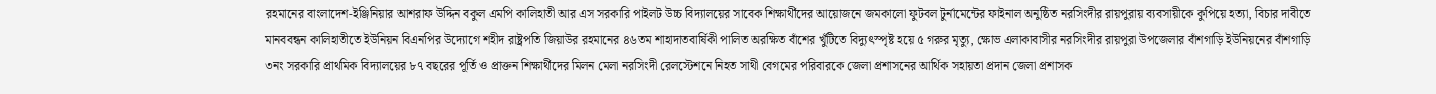রহমানের বাংলাদেশ-ইঞ্জিনিয়ার আশরাফ উদ্দিন বকুল এমপি কালিহাতী আর এস সরকারি পাইলট উচ্চ বিদ্যালয়ের সাবেক শিক্ষার্থীদের আয়োজনে জমকালো ফুটবল টুর্নামেন্টের ফাইনাল অনুষ্ঠিত নরসিংদীর রায়পুরায় ব্যবসায়ীকে কুপিয়ে হত্যা, বিচার দাবীতে মানববন্ধন কালিহাতীতে ইউনিয়ন বিএনপির উদ্যোগে শহীদ রাষ্ট্রপতি জিয়াউর রহমানের ৪৬তম শাহাদাতবার্ষিকী পালিত অরক্ষিত বাঁশের খুঁটিতে বিদ্যুৎস্পৃষ্ট হয়ে ৫ গরুর মৃত্যু, ক্ষোভ এলাকাবাসীর নরসিংদীর রায়পুরা উপজেলার বাঁশগাড়ি ইউনিয়নের বাঁশগাড়ি ৩নং সরকারি প্রাথমিক বিদ্যালয়ের ৮৭ বছরের পূর্তি ও প্রাক্তন শিক্ষার্থীদের মিলন মেলা নরসিংদী রেলস্টেশনে নিহত সাথী বেগমের পরিবারকে জেলা প্রশাসনের আর্থিক সহায়তা প্রদান জেলা প্রশাসক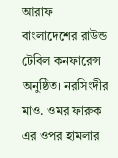আরাফ বাংলাদেশের রাউন্ড টেবিল কনফারেন্স অনুষ্ঠিত। নরসিংদীর মাও. ওমর ফারুক এর ওপর হামলার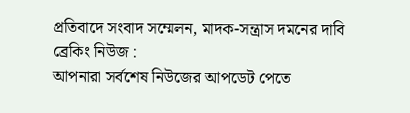প্রতিবাদে সংবাদ সম্মেলন, মাদক-সন্ত্রাস দমনের দাবি
ব্রেকিং নিউজ :
আপনারা সর্বশেষ নিউজের আপডেট পেতে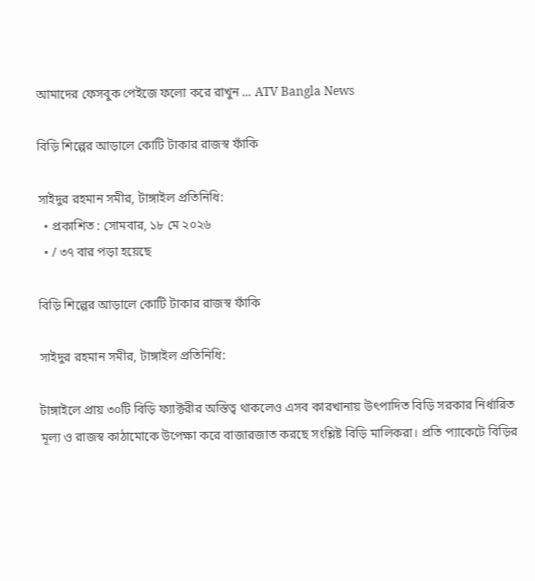আমাদের ফেসবুক পেইজে ফলো করে রাখুন ... ATV Bangla News

বিড়ি শিল্পের আড়ালে কোটি টাকার রাজস্ব ফাঁকি

সাইদুর রহমান সমীর, টাঙ্গাইল প্রতিনিধি:
  • প্রকাশিত : সোমবার, ১৮ মে ২০২৬
  • / ৩৭ বার পড়া হয়েছে

বিড়ি শিল্পের আড়ালে কোটি টাকার রাজস্ব ফাঁকি

সাইদুর রহমান সমীর, টাঙ্গাইল প্রতিনিধি:

টাঙ্গাইলে প্রায় ৩০টি বিড়ি ফ্যাক্টরীর অস্তিত্ব থাকলেও এসব কারখানায় উৎপাদিত বিড়ি সরকার নির্ধারিত মূল্য ও রাজস্ব কাঠামোকে উপেক্ষা করে বাজারজাত করছে সংশ্লিষ্ট বিড়ি মালিকরা। প্রতি প্যাকেটে বিড়ির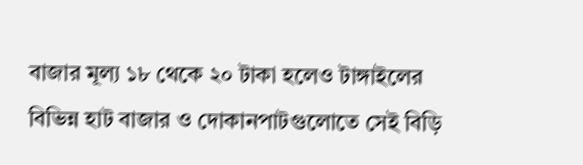বাজার মূল্য ১৮ থেকে ২০ টাকা হলেও টাঙ্গাইলের বিভিন্ন হাট বাজার ও দোকানপাটগুলোতে সেই বিড়ি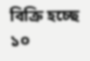বিক্রি হচ্ছে ১০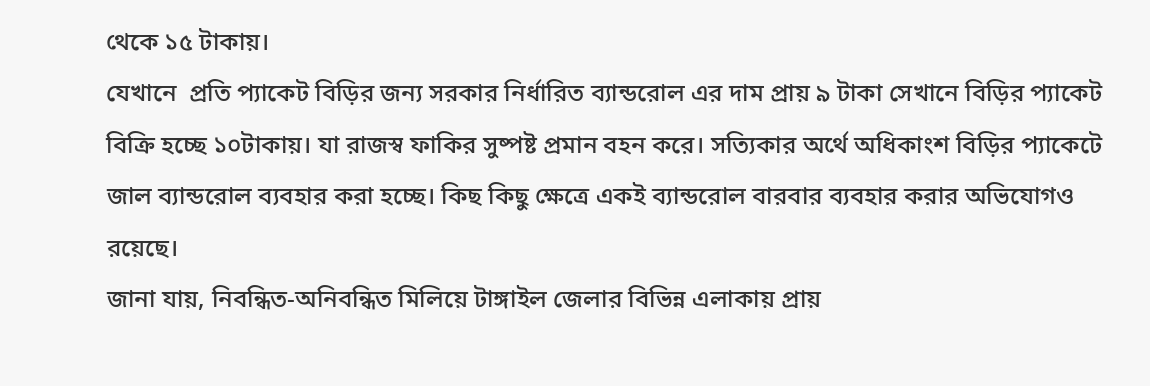থেকে ১৫ টাকায়।
যেখানে  প্রতি প্যাকেট বিড়ির জন্য সরকার নির্ধারিত ব্যান্ডরোল এর দাম প্রায় ৯ টাকা সেখানে বিড়ির প্যাকেট বিক্রি হচ্ছে ১০টাকায়। যা রাজস্ব ফাকির সুষ্পষ্ট প্রমান বহন করে। সত্যিকার অর্থে অধিকাংশ বিড়ির প্যাকেটে জাল ব্যান্ডরোল ব্যবহার করা হচ্ছে। কিছ কিছু ক্ষেত্রে একই ব্যান্ডরোল বারবার ব্যবহার করার অভিযোগও রয়েছে।
জানা যায়, নিবন্ধিত-অনিবন্ধিত মিলিয়ে টাঙ্গাইল জেলার বিভিন্ন এলাকায় প্রায়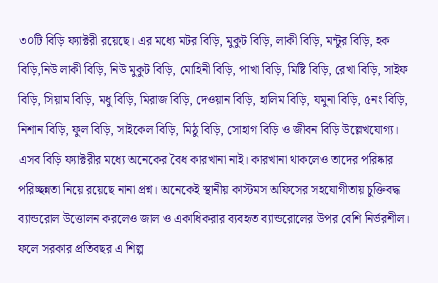৩০টি বিড়ি ফ্যাক্টরী রয়েছে। এর মধ্যে মটর বিড়ি, মুকুট বিড়ি, লাকী বিড়ি, মন্টুর বিড়ি, হক বিড়ি,নিউ লাকী বিড়ি, নিউ মুকুট বিড়ি, মোহিনী বিড়ি, পাখা বিড়ি, মিষ্টি বিড়ি, রেখা বিড়ি, সাইফ বিড়ি, সিয়াম বিড়ি, মধু বিড়ি, মিরাজ বিড়ি, দেওয়ান বিড়ি, হালিম বিড়ি, যমুনা বিড়ি, ৫নং বিড়ি, নিশান বিড়ি, ফুল বিড়ি, সাইকেল বিড়ি, মিঠু বিড়ি, সোহাগ বিড়ি ও জীবন বিড়ি উল্লেখযোগ্য।
এসব বিড়ি ফ্যাক্টরীর মধ্যে অনেকের বৈধ কারখানা নাই। কারখানা থাকলেও তাদের পরিষ্কার পরিচ্ছন্নতা নিয়ে রয়েছে নানা প্রশ্ন। অনেকেই স্থানীয় কাস্টমস অফিসের সহযোগীতায় চুক্তিবদ্ধ ব্যান্ডরোল উত্তোলন করলেও জাল ও একাধিকরার ব্যবহৃত ব্যান্ডরোলের উপর বেশি নির্ভরশীল। ফলে সরকার প্রতিবছর এ শিল্প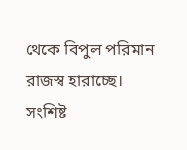থেকে বিপুল পরিমান রাজস্ব হারাচ্ছে।
সংশিষ্ট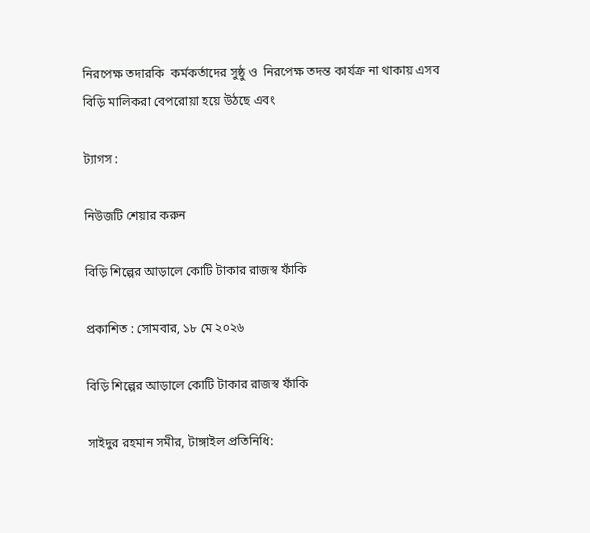নিরপেক্ষ তদারকি  কর্মকর্তাদের সুষ্ঠু ও  নিরপেক্ষ তদন্ত কার্যক্র না থাকায় এসব বিড়ি মালিকরা বেপরোয়া হয়ে উঠছে এবং

ট্যাগস :

নিউজটি শেয়ার করুন

বিড়ি শিল্পের আড়ালে কোটি টাকার রাজস্ব ফাঁকি

প্রকাশিত : সোমবার, ১৮ মে ২০২৬

বিড়ি শিল্পের আড়ালে কোটি টাকার রাজস্ব ফাঁকি

সাইদুর রহমান সমীর, টাঙ্গাইল প্রতিনিধি: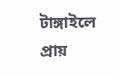টাঙ্গাইলে প্রায়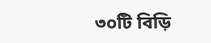৩০টি বিড়ি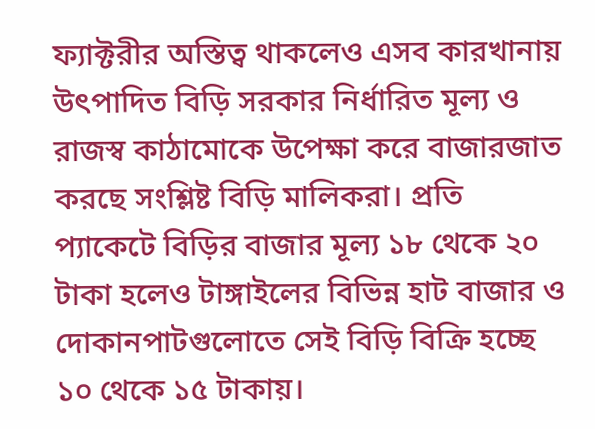ফ্যাক্টরীর অস্তিত্ব থাকলেও এসব কারখানায় উৎপাদিত বিড়ি সরকার নির্ধারিত মূল্য ও রাজস্ব কাঠামোকে উপেক্ষা করে বাজারজাত করছে সংশ্লিষ্ট বিড়ি মালিকরা। প্রতি প্যাকেটে বিড়ির বাজার মূল্য ১৮ থেকে ২০ টাকা হলেও টাঙ্গাইলের বিভিন্ন হাট বাজার ও দোকানপাটগুলোতে সেই বিড়ি বিক্রি হচ্ছে ১০ থেকে ১৫ টাকায়।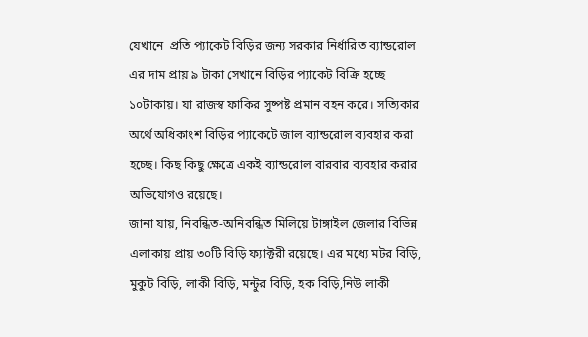যেখানে  প্রতি প্যাকেট বিড়ির জন্য সরকার নির্ধারিত ব্যান্ডরোল এর দাম প্রায় ৯ টাকা সেখানে বিড়ির প্যাকেট বিক্রি হচ্ছে ১০টাকায়। যা রাজস্ব ফাকির সুষ্পষ্ট প্রমান বহন করে। সত্যিকার অর্থে অধিকাংশ বিড়ির প্যাকেটে জাল ব্যান্ডরোল ব্যবহার করা হচ্ছে। কিছ কিছু ক্ষেত্রে একই ব্যান্ডরোল বারবার ব্যবহার করার অভিযোগও রয়েছে।
জানা যায়, নিবন্ধিত-অনিবন্ধিত মিলিয়ে টাঙ্গাইল জেলার বিভিন্ন এলাকায় প্রায় ৩০টি বিড়ি ফ্যাক্টরী রয়েছে। এর মধ্যে মটর বিড়ি, মুকুট বিড়ি, লাকী বিড়ি, মন্টুর বিড়ি, হক বিড়ি,নিউ লাকী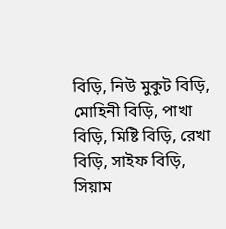বিড়ি, নিউ মুকুট বিড়ি, মোহিনী বিড়ি, পাখা বিড়ি, মিষ্টি বিড়ি, রেখা বিড়ি, সাইফ বিড়ি, সিয়াম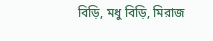বিড়ি, মধু বিড়ি, মিরাজ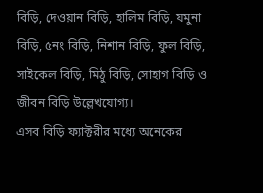বিড়ি, দেওয়ান বিড়ি, হালিম বিড়ি, যমুনা বিড়ি, ৫নং বিড়ি, নিশান বিড়ি, ফুল বিড়ি, সাইকেল বিড়ি, মিঠু বিড়ি, সোহাগ বিড়ি ও জীবন বিড়ি উল্লেখযোগ্য।
এসব বিড়ি ফ্যাক্টরীর মধ্যে অনেকের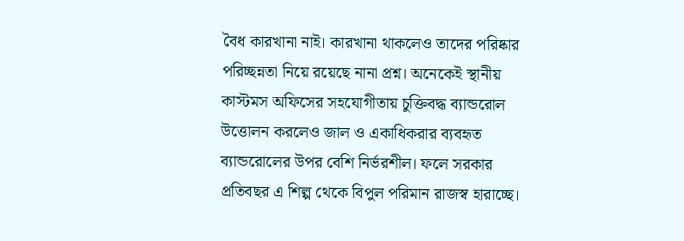বৈধ কারখানা নাই। কারখানা থাকলেও তাদের পরিষ্কার পরিচ্ছন্নতা নিয়ে রয়েছে নানা প্রশ্ন। অনেকেই স্থানীয় কাস্টমস অফিসের সহযোগীতায় চুক্তিবদ্ধ ব্যান্ডরোল উত্তোলন করলেও জাল ও একাধিকরার ব্যবহৃত ব্যান্ডরোলের উপর বেশি নির্ভরশীল। ফলে সরকার প্রতিবছর এ শিল্প থেকে বিপুল পরিমান রাজস্ব হারাচ্ছে।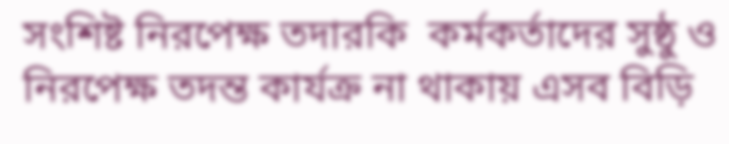সংশিষ্ট নিরপেক্ষ তদারকি  কর্মকর্তাদের সুষ্ঠু ও  নিরপেক্ষ তদন্ত কার্যক্র না থাকায় এসব বিড়ি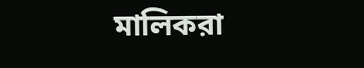মালিকরা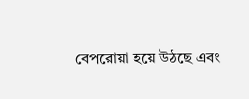বেপরোয়া হয়ে উঠছে এবং